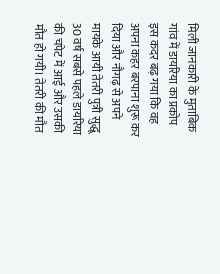मिली जानकारी के मुताबिक गांव में डायरिया का प्रकोप इस कदर बढ़ गया कि वह अपना कहर बरपाना शुरू कर दिया और नौगढ़ से अपने मायके आयी तेतरी पुत्री सुद्धू 30 वर्ष सबसे पहले डायरिया की चपेट में आई और उसकी मौत हो गयी। तेतरी की मौत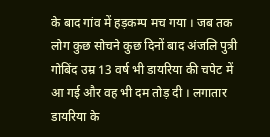के बाद गांव में हड़कम्प मच गया । जब तक लोग कुछ सोचने कुछ दिनों बाद अंजलि पुत्री गोबिंद उम्र 13 वर्ष भी डायरिया की चपेट में आ गई और वह भी दम तोड़ दी । लगातार डायरिया के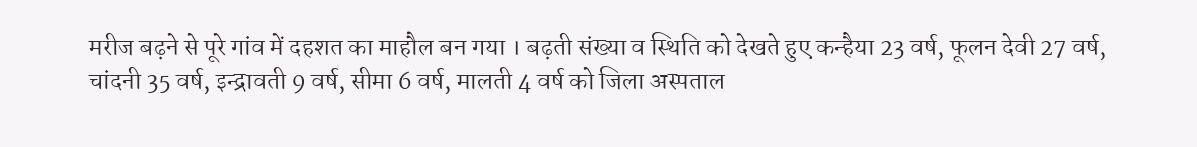मरीज बढ़ने से पूरे गांव में दहशत का माहौल बन गया । बढ़ती संख्या व स्थिति को देखते हुए कन्हैया 23 वर्ष, फूलन देवी 27 वर्ष, चांदनी 35 वर्ष, इन्द्रावती 9 वर्ष, सीमा 6 वर्ष, मालती 4 वर्ष को जिला अस्पताल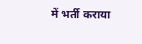में भर्ती कराया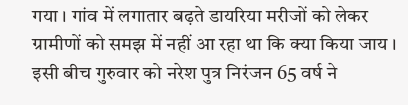गया । गांव में लगातार बढ़ते डायरिया मरीजों को लेकर ग्रामीणों को समझ में नहीं आ रहा था कि क्या किया जाय । इसी बीच गुरुवार को नरेश पुत्र निरंजन 65 वर्ष ने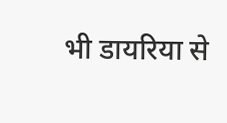भी डायरिया से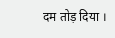दम तोड़ दिया ।